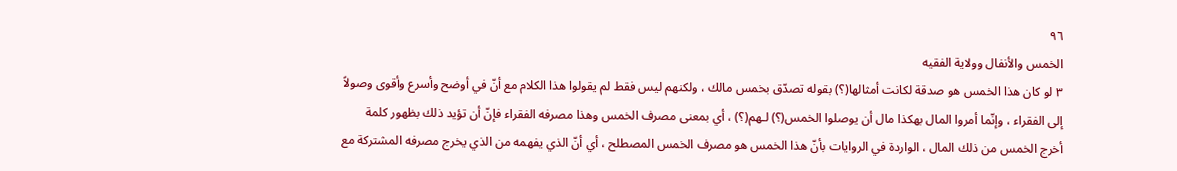٩٦
الخمس والأنفال وولاية الفقيه
٣ لو كان هذا الخمس هو صدقة لكانت أمثالها(؟) بقوله تصدّق بخمس مالك ، ولكنهم ليس فقط لم يقولوا هذا الكلام مع أنّ في أوضح وأسرع وأقوى وصولاً إلى الفقراء ، وإنّما أمروا المال بهكذا مال أن يوصلوا الخمس(؟) لـهم(؟) ، أي بمعنى مصرف الخمس وهذا مصرفه الفقراء فإنّ أن تؤيد ذلك بظهور كلمة أخرج الخمس من ذلك المال ، الواردة في الروايات بأنّ هذا الخمس هو مصرف الخمس المصطلح ، أي أنّ الذي يفهمه من الذي يخرج مصرفه المشتركة مع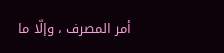أمر المصرف ، وإلّا ما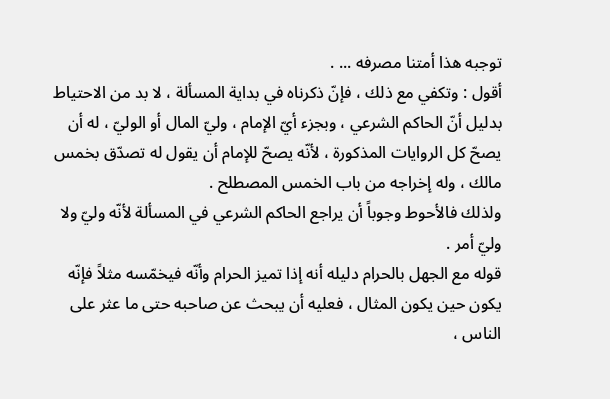توجبه هذا أمتنا مصرفه ... .
أقول : وتكفي مع ذلك ، فإنّ ذكرناه في بداية المسألة ، لا بد من الاحتياط بدليل أنّ الحاكم الشرعي ، وبجزء أيّ الإمام ، وليّ المال أو الوليّ ، له أن يصحّ كل الروايات المذكورة ، لأنّه يصحّ للإمام أن يقول له تصدّق بخمس مالك ، وله إخراجه من باب الخمس المصطلح .
ولذلك فالأحوط وجوباً أن يراجع الحاكم الشرعي في المسألة لأنّه وليّ ولا وليّ أمر .
قوله مع الجهل بالحرام دليله أنه إذا تميز الحرام وأنّه فيخمّسه مثلاً فإنّه يكون حين يكون المثال ، فعليه أن يبحث عن صاحبه حتى ما عثر على الناس ،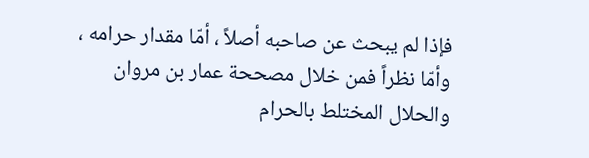فإذا لم يبحث عن صاحبه أصلاً ، أمّا مقدار حرامه ، وأمّا نظراً فمن خلال مصححة عمار بن مروان والحلال المختلط بالحرام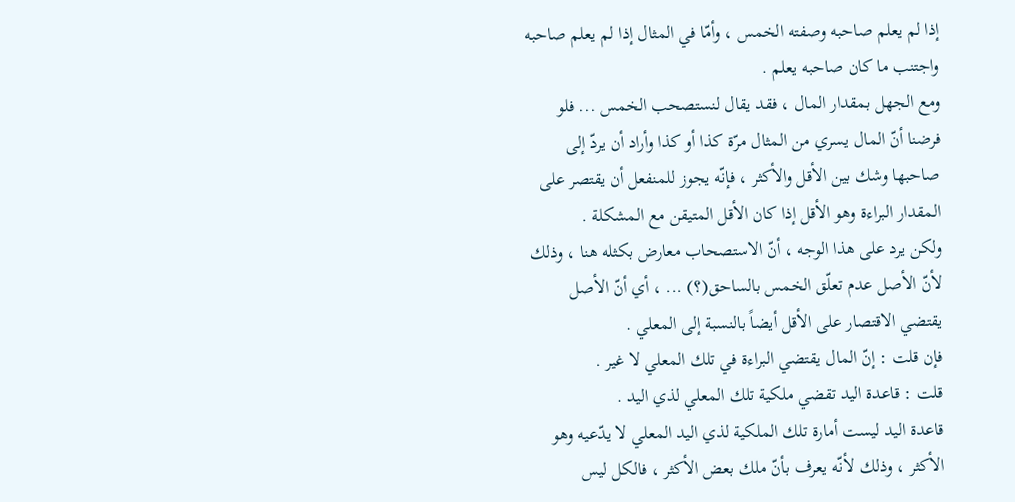إذا لم يعلم صاحبه وصفته الخمس ، وأمّا في المثال إذا لم يعلم صاحبه واجتنب ما كان صاحبه يعلم .
ومع الجهل بمقدار المال ، فقد يقال لنستصحب الخمس ... فلو فرضنا أنّ المال يسري من المثال مرّة كذا أو كذا وأراد أن يردّ إلى صاحبها وشك بين الأقل والأكثر ، فإنّه يجوز للمنفعل أن يقتصر على المقدار البراءة وهو الأقل إذا كان الأقل المتيقن مع المشكلة .
ولكن يرد على هذا الوجه ، أنّ الاستصحاب معارض بكثله هنا ، وذلك لأنّ الأصل عدم تعلّق الخمس بالساحق(؟) ... ، أي أنّ الأصل يقتضي الاقتصار على الأقل أيضاً بالنسبة إلى المعلي .
فإن قلت : إنّ المال يقتضي البراءة في تلك المعلي لا غير .
قلت : قاعدة اليد تقضي ملكية تلك المعلي لذي اليد .
قاعدة اليد ليست أمارة تلك الملكية لذي اليد المعلي لا يدّعيه وهو الأكثر ، وذلك لأنّه يعرف بأنّ ملك بعض الأكثر ، فالكل ليس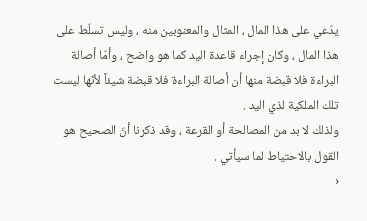يدّعي على هذا المال ، المثال والمعنوبين منه ، وليس تسلّط على هذا المال ، وكان إجراء قاعدة اليد كما هو واضح ، وأمّا أصالة البراءة فلا قبضة منها أن أصالة البراءة فلا قبضة شيئاً لأنّها ليست تلك الملكية لذي اليد .
ولذلك لا بد من المصالحة أو القرعة ، وقد ذكرنا أنّ الصحيح هو القول بالاحتياط لما سيأتي .
‹